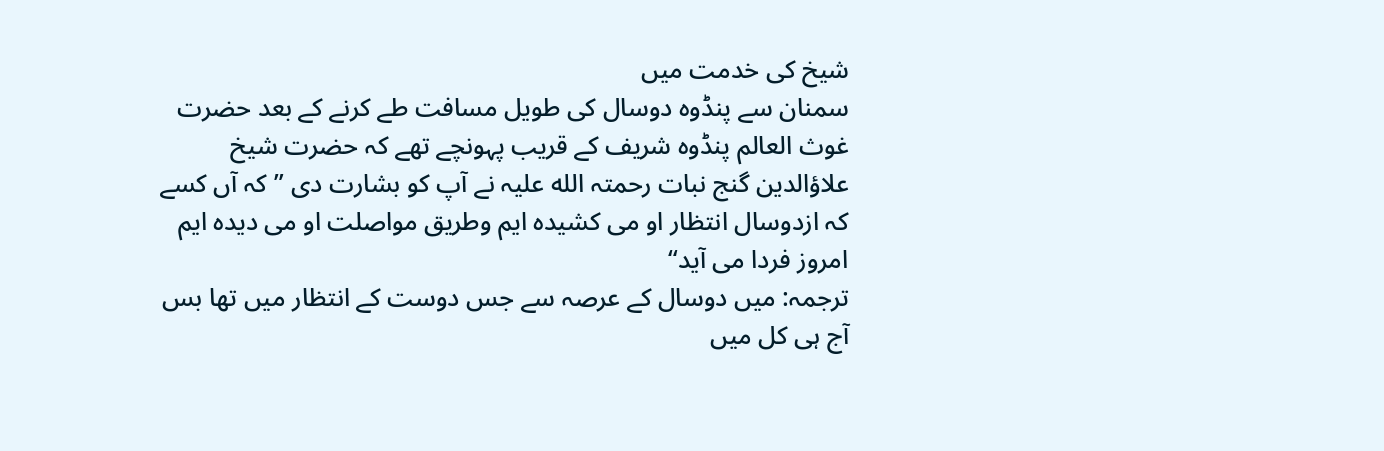شیخ کی خدمت میں
سمنان سے پنڈوہ دوسال کی طویل مسافت طے کرنے کے بعد حضرت غوث العالم پنڈوہ شریف کے قریب پہونچے تھے کہ حضرت شیخ علاؤالدین گنج نبات رحمتہ الله علیہ نے آپ کو بشارت دی ”کہ آں کسے کہ ازدوسال انتظار او می کشیدہ ایم وطریق مواصلت او می دیدہ ایم امروز فردا می آید“
ترجمہ: میں دوسال کے عرصہ سے جس دوست کے انتظار میں تھا بس آج ہی کل میں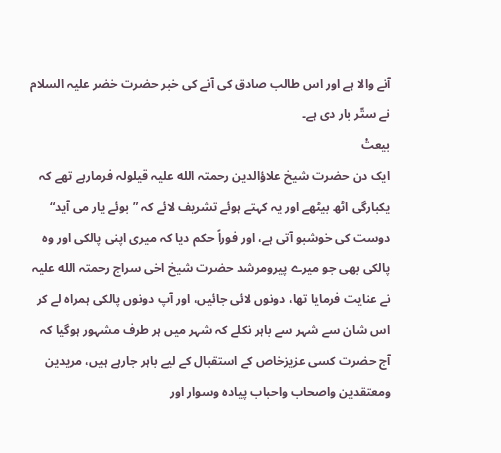آنے والا ہے اور اس طالب صادق کی آنے کی خبر حضرت خضر علیہ السلام نے ستّر بار دی ہے۔
بیعتْ
ایک دن حضرت شیخ علاؤالدین رحمتہ الله علیہ قیلولہ فرمارہے تھے کہ یکبارگی اٹھ بیٹھے اور یہ کہتے ہوئے تشریف لائے کہ ”بوئے یار می آید“ دوست کی خوشبو آتی ہے، اور فوراً حکم دیا کہ میری اپنی پالکی اور وہ پالکی بھی جو میرے پیرومرشد حضرت شیخ اخی سراج رحمتہ الله علیہ نے عنایت فرمایا تھا، دونوں لائی جائیں، اور آپ دونوں پالکی ہمراہ لے کر اس شان سے شہر سے باہر نکلے کہ شہر میں ہر طرف مشہور ہوگیا کہ آج حضرت کسی عزیزخاص کے استقبال کے لیے باہر جارہے ہیں، مریدین ومعتقدین واصحاب واحباب پیادہ وسوار اور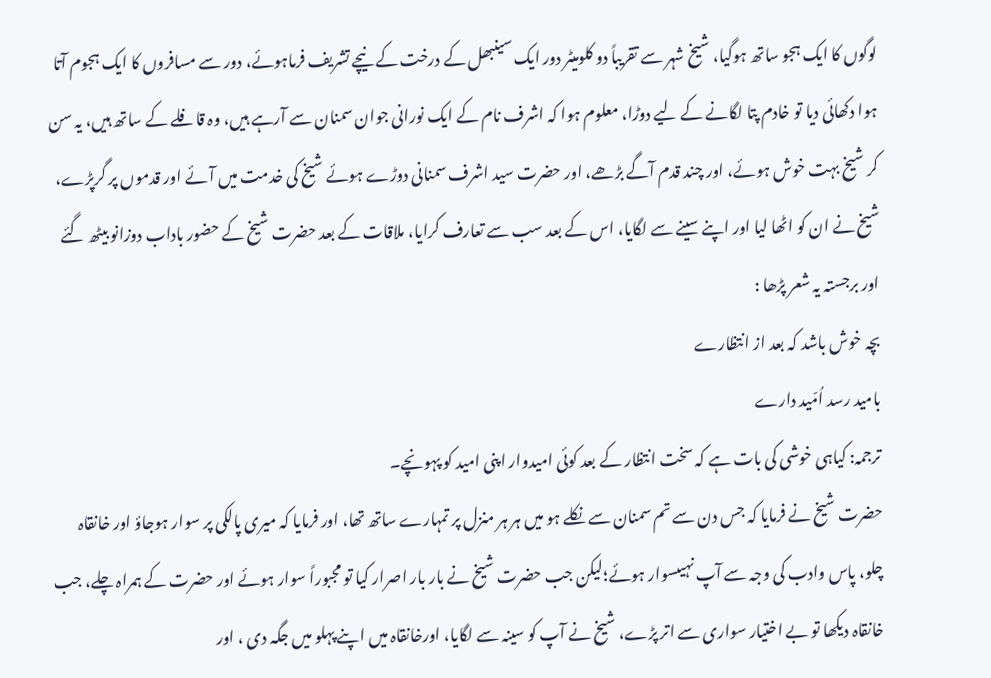لوگوں کا ایک ہجو ساتھ ہوگیا، شیخ شہر سے تقریباً دو کلومیٹر دور ایک سینبھل کے درخت کے نیچے تشریف فرماہوئے، دور سے مسافروں کا ایک ہجوم آتا ہوا دکھائی دیا تو خادم پتا لگانے کے لیے دوڑا، معلوم ہوا کہ اشرف نام کے ایک نورانی جوان سمنان سے آرہے ہیں، وہ قافلے کے ساتھ ہیں، یہ سن کر شیخ بہت خوش ہوئے، اور چند قدم آگے بڑھے، اور حضرت سید اشرف سمنانی دوڑے ہوئے شیخ کی خدمت میں آئے اور قدموں پر گرپڑے، شیخ نے ان کو اٹھا لیا اور اپنے سینے سے لگایا، اس کے بعد سب سے تعارف کرایا، ملاقات کے بعد حضرت شیخ کے حضور باداب دوزانو بیٹھ گئے اور برجستہ یہ شعر پڑھا :
بچہ خوش باشد کہ بعد از انتظارے
بامید رسد اُمّید دارے
ترجمہ: کیاہی خوشی کی بات ہے کہ سخت انتظار کے بعد کوئی امیدوار اپنی امید کو پہونچے۔
حضرت شیخ نے فرمایا کہ جس دن سے تم سمنان سے نکلے ہو میں ہر ہر منزل پر تمہارے ساتھ تھا، اور فرمایا کہ میری پالکی پر سوار ہوجاؤ اور خانقاہ چلو، پاس وادب کی وجہ سے آپ نہیںسوار ہوئے؛لیکن جب حضرت شیخ نے بار بار اصرار کیا تو مجبوراً سوار ہوئے اور حضرت کے ہمراہ چلے، جب خانقاہ دیکھا تو بے اختیار سواری سے اتر پڑے، شیخ نے آپ کو سینہ سے لگایا، اورخانقاہ میں اپنے پہلو میں جگہ دی ، اور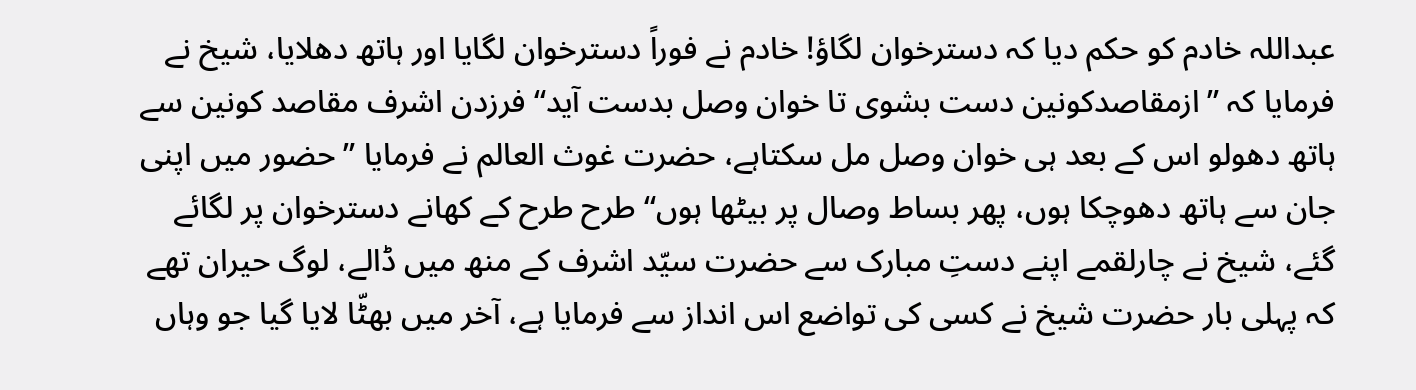عبداللہ خادم کو حکم دیا کہ دسترخوان لگاؤ! خادم نے فوراً دسترخوان لگایا اور ہاتھ دھلایا، شیخ نے فرمایا کہ ”ازمقاصدکونین دست بشوی تا خوان وصل بدست آید“ فرزدن اشرف مقاصد کونین سے ہاتھ دھولو اس کے بعد ہی خوان وصل مل سکتاہے، حضرت غوث العالم نے فرمایا ”حضور میں اپنی جان سے ہاتھ دھوچکا ہوں، پھر بساط وصال پر بیٹھا ہوں“ طرح طرح کے کھانے دسترخوان پر لگائے گئے، شیخ نے چارلقمے اپنے دستِ مبارک سے حضرت سیّد اشرف کے منھ میں ڈالے، لوگ حیران تھے کہ پہلی بار حضرت شیخ نے کسی کی تواضع اس انداز سے فرمایا ہے، آخر میں بھٹّا لایا گیا جو وہاں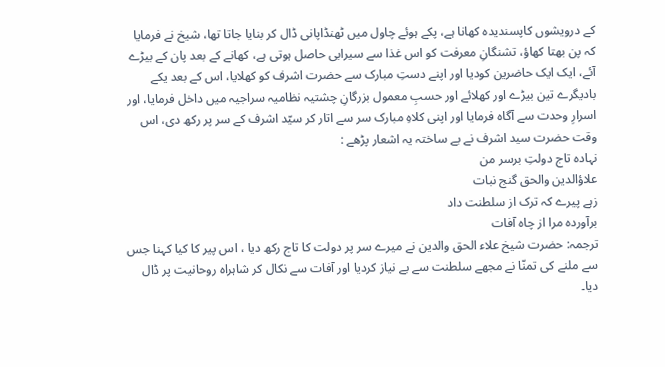کے درویشوں کاپسندیدہ کھانا ہے، پکے ہوئے چاول میں ٹھنڈاپانی ڈال کر بنایا جاتا تھا، شیخ نے فرمایا کہ پن بھتا کھاؤ، تشنگانِ معرفت کو اس غذا سے سیرابی حاصل ہوتی ہے، کھانے کے بعد پان کے بیڑے آئے، ایک ایک حاضرین کودیا اور اپنے دستِ مبارک سے حضرت اشرف کو کھلایا، اس کے بعد یکے بادیگرے تین بیڑے اور کھلائے اور حسبِ معمول بزرگانِ چشتیہ نظامیہ سراجیہ میں داخل فرمایا، اور اسرارِ وحدت سے آگاہ فرمایا اور اپنی کلاہِ مبارک سر سے اتار کر سیّد اشرف کے سر پر رکھ دی، اس وقت حضرت سید اشرف نے بے ساختہ یہ اشعار پڑھے :
نہادہ تاج دولتِ برسر من
علاؤالدین والحق گنج نبات
زہے پیرے کہ ترک از سلطنت داد
برآوردہ مرا از چاہ آفات
ترجمہ: حضرت شیخ علاء الحق والدین نے میرے سر پر دولت کا تاج رکھ دیا ، اس پیر کا کیا کہنا جس سے ملنے کی تمنّا نے مجھے سلطنت سے بے نیاز کردیا اور آفات سے نکال کر شاہراہ روحانیت پر ڈال دیا۔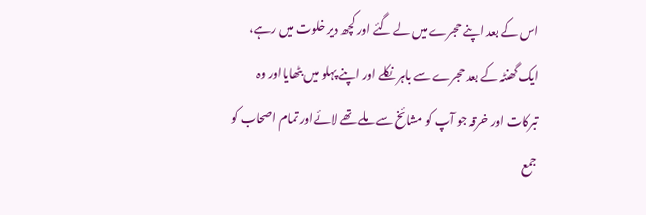اس کے بعد اپنے حجرے میں لے گئے اور کچھ دیر خلوت میں رہے، ایک گھنٹہ کے بعد حجرے سے باہر نکلے اور اپنے پہلو میں بٹھایااور وہ تبرکات اور خرقہ جو آپ کو مشائخ سے ملے تھے لائےاور تمام اصحاب کو جمع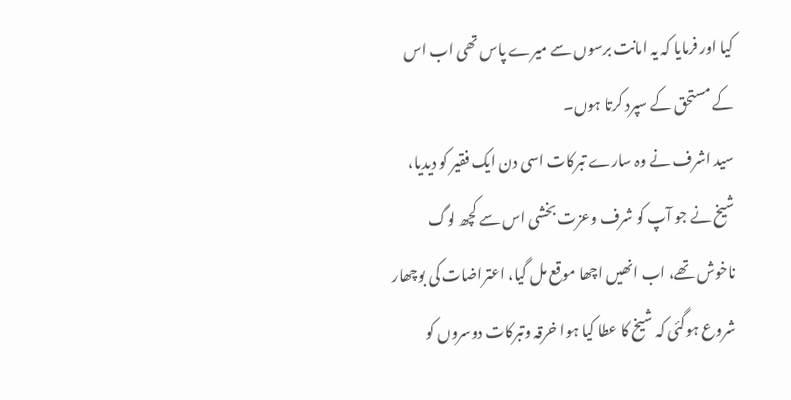کیا اور فرمایا کہ یہ امانت برسوں سے میرے پاس تھی اب اس کے مستحق کے سپرد کرتا ہوں۔
سید اشرف نے وہ سارے تبرکات اسی دن ایک فقیر کو دیدیا، شیخ نے جو آپ کو شرف وعزت بخشی اس سے کچھ لوگ ناخوش تھے، اب انھیں اچھا موقع مل گیا، اعتراضات کی بوچھار شروع ہوگئی کہ شیخ کا عطا کیا ہوا خرقہ وتبرکات دوسروں کو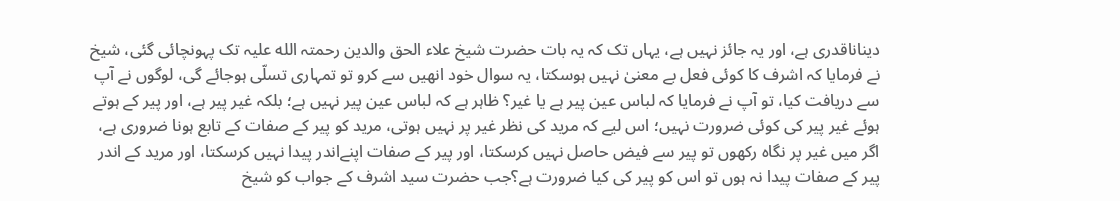دیناناقدری ہے، اور یہ جائز نہیں ہے، یہاں تک کہ یہ بات حضرت شیخ علاء الحق والدین رحمتہ الله علیہ تک پہونچائی گئی، شیخ نے فرمایا کہ اشرف کا کوئی فعل بے معنیٰ نہیں ہوسکتا، یہ سوال خود انھیں سے کرو تو تمہاری تسلّی ہوجائے گی، لوگوں نے آپ سے دریافت کیا، تو آپ نے فرمایا کہ لباس عین پیر ہے یا غیر؟ ظاہر ہے کہ لباس عین پیر نہیں ہے؛ بلکہ غیر پیر ہے، اور پیر کے ہوتے ہوئے غیر پیر کی کوئی ضرورت نہیں؛ اس لیے کہ مرید کی نظر غیر پر نہیں ہوتی، مرید کو پیر کے صفات کے تابع ہونا ضروری ہے، اگر میں غیر پر نگاہ رکھوں تو پیر سے فیض حاصل نہیں کرسکتا، اور پیر کے صفات اپنےاندر پیدا نہیں کرسکتا، اور مرید کے اندر پیر کے صفات پیدا نہ ہوں تو اس کو پیر کی کیا ضرورت ہے؟جب حضرت سید اشرف کے جواب کو شیخ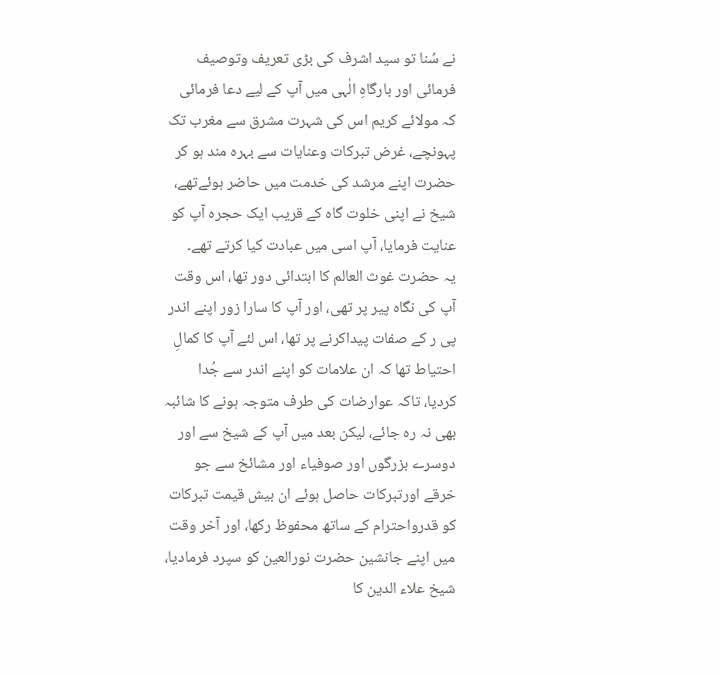نے سُنا تو سید اشرف کی بڑی تعریف وتوصیف فرمائی اور بارگاہِ الٰہی میں آپ کے لیے دعا فرمائی کہ مولائے کریم اس کی شہرت مشرق سے مغرب تک پہونچے، غرض تبرکات وعنایات سے بہرہ مند ہو کر حضرت اپنے مرشد کی خدمت میں حاضر ہوئےتھے، شیخ نے اپنی خلوت گاہ کے قریب ایک حجرہ آپ کو عنایت فرمایا، آپ اسی میں عبادت کیا کرتے تھے۔
یہ حضرت غوث العالم کا ابتدائی دور تھا، اس وقت آپ کی نگاہ پیر پر تھی، اور آپ کا سارا زور اپنے اندر پی ر کے صفات پیداکرنے پر تھا، اس لئے آپ کا کمالِ احتیاط تھا کہ ان علامات کو اپنے اندر سے جُدا کردیا، تاکہ عوارضات کی طرف متوجہ ہونے کا شائبہ بھی نہ رہ جائے، لیکن بعد میں آپ کے شیخ سے اور دوسرے بزرگوں اور صوفیاء اور مشائخ سے جو خرقے اورتبرکات حاصل ہوئے ان بیش قیمت تبرکات کو قدرواحترام کے ساتھ محفوظ رکھا، اور آخر وقت میں اپنے جانشین حضرت نورالعین کو سپرد فرمادیا، شیخ علاء الدین کا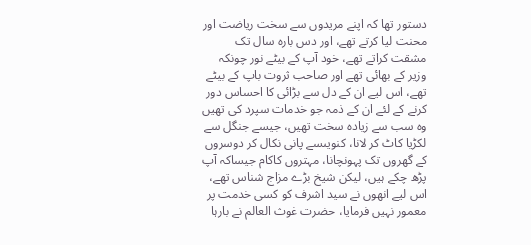دستور تھا کہ اپنے مریدوں سے سخت ریاضت اور محنت لیا کرتے تھے، اور دس بارہ سال تک مشقت کراتے تھے، خود آپ کے بیٹے نور چونکہ وزیر کے بھائی تھے اور صاحب ثروت باپ کے بیٹے تھے، اس لیے ان کے دل سے بڑائی کا احساس دور کرنے کے لئے ان کے ذمہ جو خدمات سپرد کی تھیں وہ سب سے زیادہ سخت تھیں، جیسے جنگل سے لکڑیا کاٹ کر لانا، کنویںسے پانی نکال کر دوسروں کے گھروں تک پہونچانا، مہتروں کاکام جیساکہ آپ پڑھ چکے ہیں، لیکن شیخ بڑے مزاج شناس تھے، اس لیے انھوں نے سید اشرف کو کسی خدمت پر معمور نہیں فرمایا، حضرت غوث العالم نے بارہا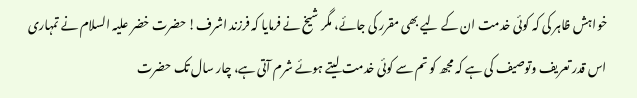خواہش ظاہر کی کہ کوئی خدمت ان کے لیے بھی مقرر کی جائے، مگر شیخ نے فرمایا کہ فرزند اشرف! حضرت خضر علیہ السلام نے تمہاری اس قدر تعریف وتوصیف کی ہے کہ مجھ کو تم سے کوئی خدمت لیتے ہوئے شرم آتی ہے، چار سال تک حضرت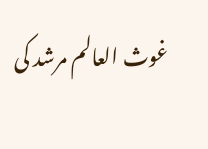غوث العالم مرشد کی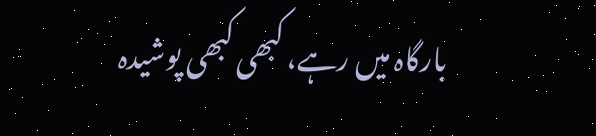بارگاہ میں رہے، کبھی کبھی پوشیدہ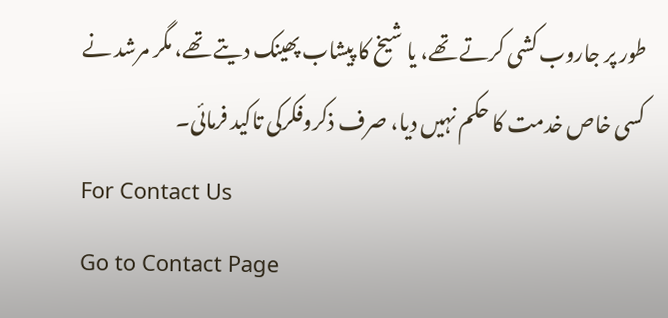طور پر جاروب کشی کرتے تھے، یا شیخ کا پیشاب پھینک دیتے تھے، مگر مرشد نے کسی خاص خدمت کا حکم نہیں دیا، صرف ذکروفکرکی تاکید فرمائی۔
For Contact Us
Go to Contact Page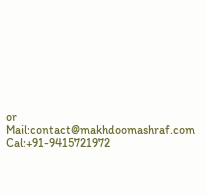or
Mail:contact@makhdoomashraf.com
Cal:+91-9415721972